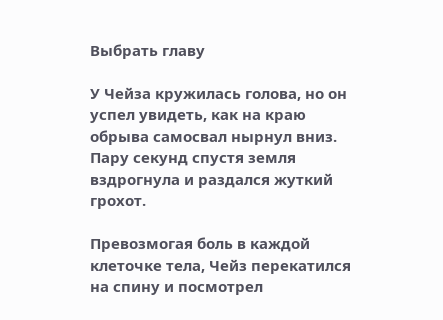Выбрать главу

У Чейза кружилась голова, но он успел увидеть, как на краю обрыва самосвал нырнул вниз. Пару секунд спустя земля вздрогнула и раздался жуткий грохот.

Превозмогая боль в каждой клеточке тела, Чейз перекатился на спину и посмотрел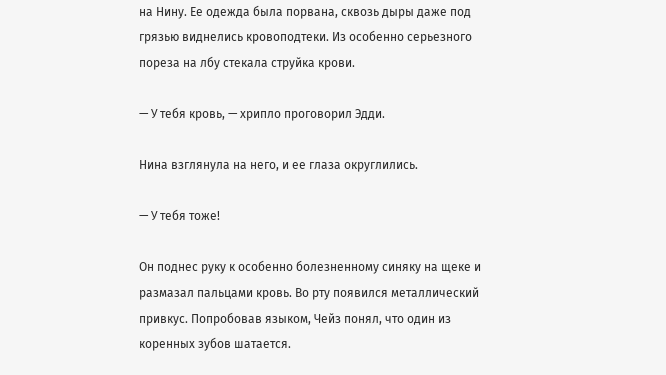на Нину. Ее одежда была порвана, сквозь дыры даже под грязью виднелись кровоподтеки. Из особенно серьезного пореза на лбу стекала струйка крови.

— У тебя кровь, — хрипло проговорил Эдди.

Нина взглянула на него, и ее глаза округлились.

— У тебя тоже!

Он поднес руку к особенно болезненному синяку на щеке и размазал пальцами кровь. Во рту появился металлический привкус. Попробовав языком, Чейз понял, что один из коренных зубов шатается.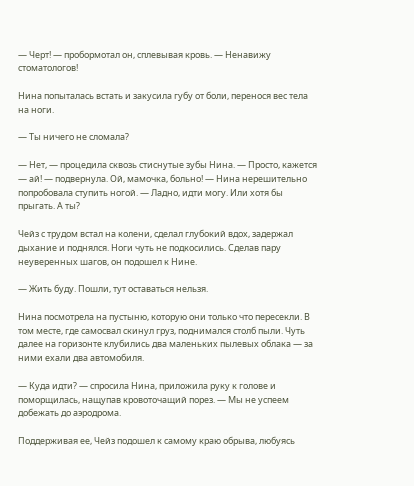— Черт! — пробормотал он, сплевывая кровь. — Ненавижу стоматологов!

Нина попыталась встать и закусила губу от боли, перенося вес тела на ноги.

— Ты ничего не сломала?

— Нет, — процедила сквозь стиснутые зубы Нина. — Просто, кажется — ай! — подвернула. Ой, мамочка, больно! — Нина нерешительно попробовала ступить ногой. — Ладно, идти могу. Или хотя бы прыгать. А ты?

Чейз с трудом встал на колени, сделал глубокий вдох, задержал дыхание и поднялся. Ноги чуть не подкосились. Сделав пару неуверенных шагов, он подошел к Нине.

— Жить буду. Пошли, тут оставаться нельзя.

Нина посмотрела на пустыню, которую они только что пересекли. В том месте, где самосвал скинул груз, поднимался столб пыли. Чуть далее на горизонте клубились два маленьких пылевых облака — за ними ехали два автомобиля.

— Куда идти? — спросила Нина, приложила руку к голове и поморщилась, нащупав кровоточащий порез. — Мы не успеем добежать до аэродрома.

Поддерживая ее, Чейз подошел к самому краю обрыва, любуясь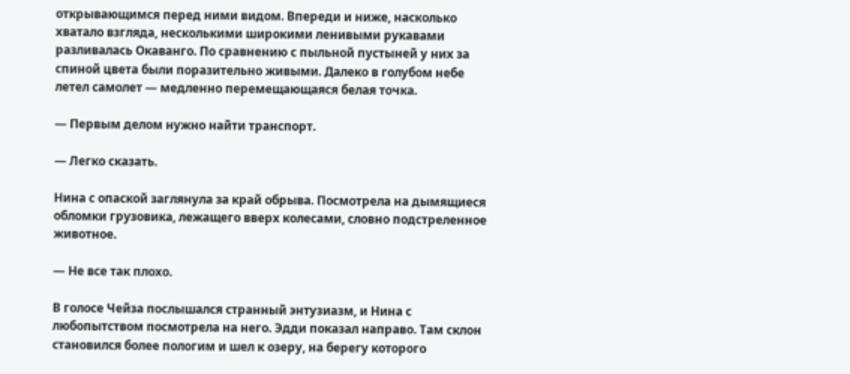открывающимся перед ними видом. Впереди и ниже, насколько хватало взгляда, несколькими широкими ленивыми рукавами разливалась Окаванго. По сравнению с пыльной пустыней у них за спиной цвета были поразительно живыми. Далеко в голубом небе летел самолет — медленно перемещающаяся белая точка.

— Первым делом нужно найти транспорт.

— Легко сказать.

Нина с опаской заглянула за край обрыва. Посмотрела на дымящиеся обломки грузовика, лежащего вверх колесами, словно подстреленное животное.

— Не все так плохо.

В голосе Чейза послышался странный энтузиазм, и Нина с любопытством посмотрела на него. Эдди показал направо. Там склон становился более пологим и шел к озеру, на берегу которого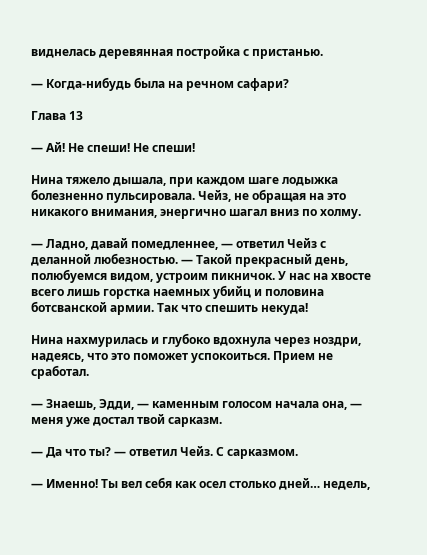виднелась деревянная постройка с пристанью.

— Когда-нибудь была на речном сафари?

Глава 13

— Ай! Не спеши! Не спеши!

Нина тяжело дышала, при каждом шаге лодыжка болезненно пульсировала. Чейз, не обращая на это никакого внимания, энергично шагал вниз по холму.

— Ладно, давай помедленнее, — ответил Чейз с деланной любезностью. — Такой прекрасный день, полюбуемся видом, устроим пикничок. У нас на хвосте всего лишь горстка наемных убийц и половина ботсванской армии. Так что спешить некуда!

Нина нахмурилась и глубоко вдохнула через ноздри, надеясь, что это поможет успокоиться. Прием не сработал.

— Знаешь, Эдди, — каменным голосом начала она, — меня уже достал твой сарказм.

— Да что ты? — ответил Чейз. С сарказмом.

— Именно! Ты вел себя как осел столько дней… недель,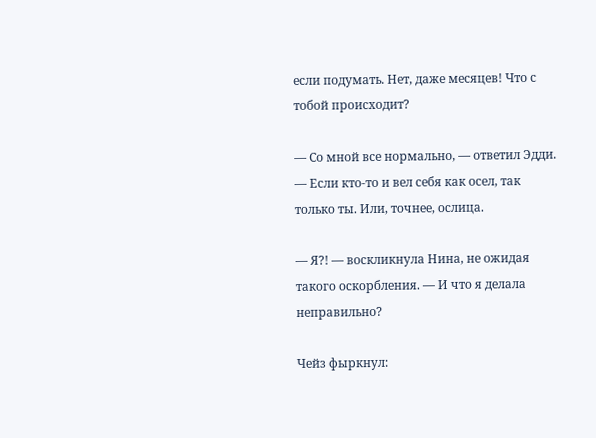если подумать. Нет, даже месяцев! Что с тобой происходит?

— Со мной все нормально, — ответил Эдди. — Если кто-то и вел себя как осел, так только ты. Или, точнее, ослица.

— Я?! — воскликнула Нина, не ожидая такого оскорбления. — И что я делала неправильно?

Чейз фыркнул: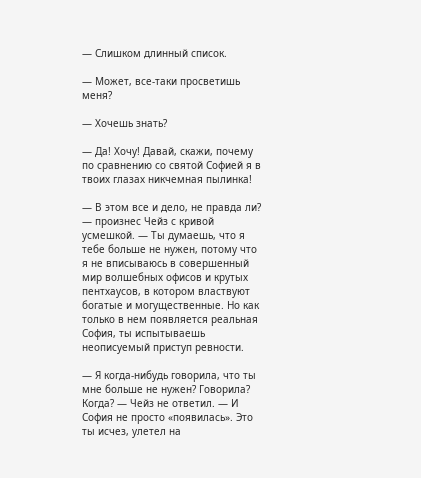— Слишком длинный список.

— Может, все-таки просветишь меня?

— Хочешь знать?

— Да! Хочу! Давай, скажи, почему по сравнению со святой Софией я в твоих глазах никчемная пылинка!

— В этом все и дело, не правда ли? — произнес Чейз с кривой усмешкой. — Ты думаешь, что я тебе больше не нужен, потому что я не вписываюсь в совершенный мир волшебных офисов и крутых пентхаусов, в котором властвуют богатые и могущественные. Но как только в нем появляется реальная София, ты испытываешь неописуемый приступ ревности.

— Я когда-нибудь говорила, что ты мне больше не нужен? Говорила? Когда? — Чейз не ответил. — И София не просто «появилась». Это ты исчез, улетел на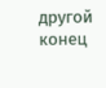другой конец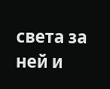света за ней и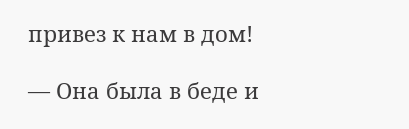привез к нам в дом!

— Она была в беде и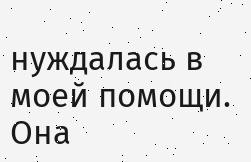нуждалась в моей помощи. Она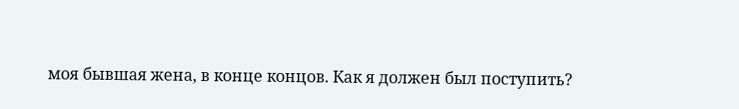моя бывшая жена, в конце концов. Как я должен был поступить?